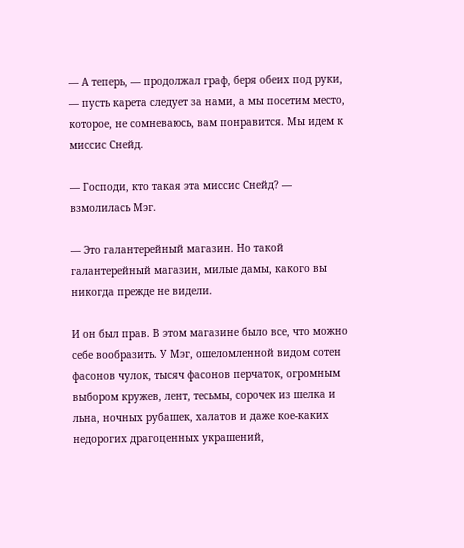— А теперь, — продолжал граф, беря обеих под руки, — пусть карета следует за нами, а мы посетим место, которое, не сомневаюсь, вам понравится. Мы идем к миссис Снейд.

— Господи, кто такая эта миссис Снейд? — взмолилась Мэг.

— Это галантерейный магазин. Но такой галантерейный магазин, милые дамы, какого вы никогда прежде не видели.

И он был прав. В этом магазине было все, что можно себе вообразить. У Мэг, ошеломленной видом сотен фасонов чулок, тысяч фасонов перчаток, огромным выбором кружев, лент, тесьмы, сорочек из шелка и льна, ночных рубашек, халатов и даже кое-каких недорогих драгоценных украшений,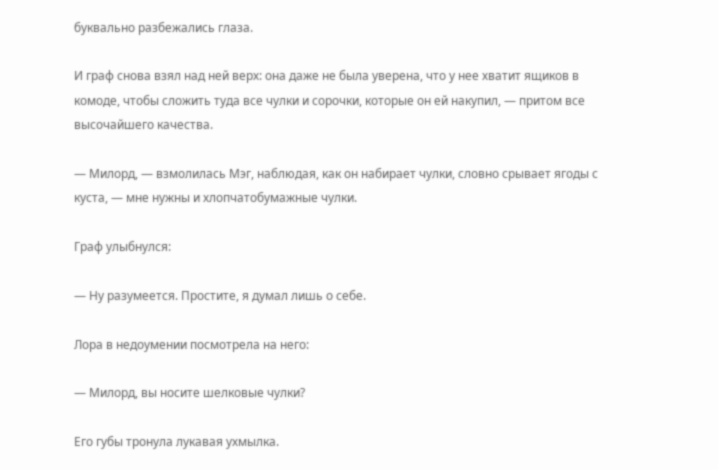буквально разбежались глаза.

И граф снова взял над ней верх: она даже не была уверена, что у нее хватит ящиков в комоде, чтобы сложить туда все чулки и сорочки, которые он ей накупил, — притом все высочайшего качества.

— Милорд, — взмолилась Мэг, наблюдая, как он набирает чулки, словно срывает ягоды с куста, — мне нужны и хлопчатобумажные чулки.

Граф улыбнулся:

— Ну разумеется. Простите, я думал лишь о себе.

Лора в недоумении посмотрела на него:

— Милорд, вы носите шелковые чулки?

Его губы тронула лукавая ухмылка.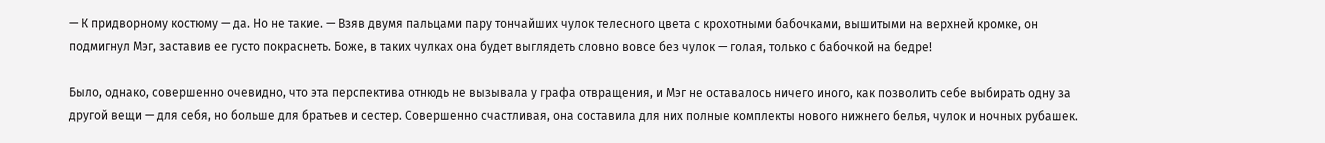— К придворному костюму — да. Но не такие. — Взяв двумя пальцами пару тончайших чулок телесного цвета с крохотными бабочками, вышитыми на верхней кромке, он подмигнул Мэг, заставив ее густо покраснеть. Боже, в таких чулках она будет выглядеть словно вовсе без чулок — голая, только с бабочкой на бедре!

Было, однако, совершенно очевидно, что эта перспектива отнюдь не вызывала у графа отвращения, и Мэг не оставалось ничего иного, как позволить себе выбирать одну за другой вещи — для себя, но больше для братьев и сестер. Совершенно счастливая, она составила для них полные комплекты нового нижнего белья, чулок и ночных рубашек.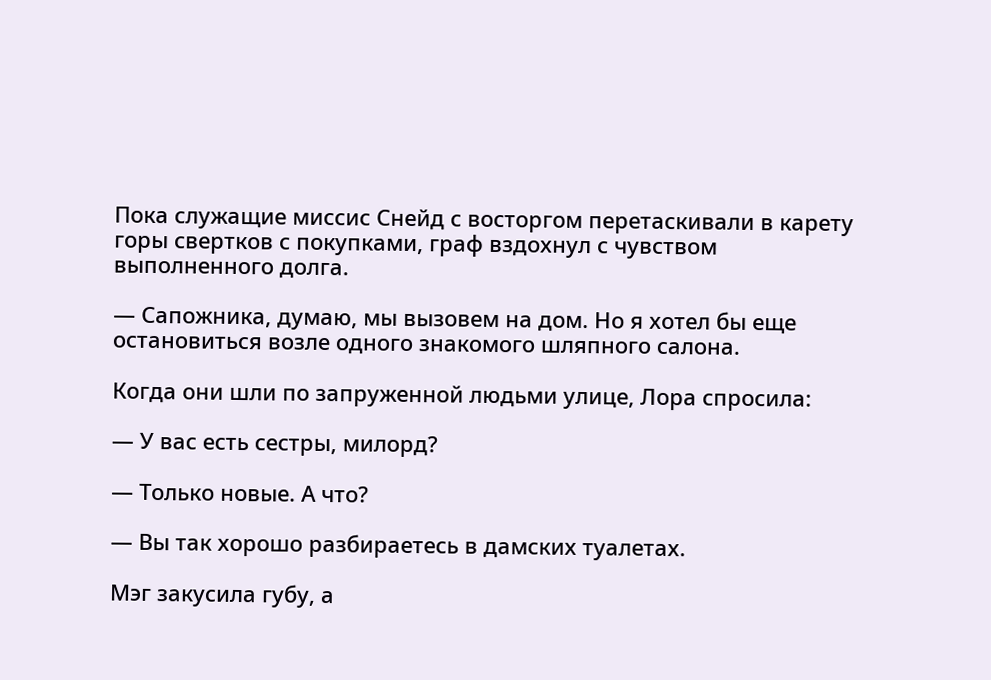Пока служащие миссис Снейд с восторгом перетаскивали в карету горы свертков с покупками, граф вздохнул с чувством выполненного долга.

— Сапожника, думаю, мы вызовем на дом. Но я хотел бы еще остановиться возле одного знакомого шляпного салона.

Когда они шли по запруженной людьми улице, Лора спросила:

— У вас есть сестры, милорд?

— Только новые. А что?

— Вы так хорошо разбираетесь в дамских туалетах.

Мэг закусила губу, а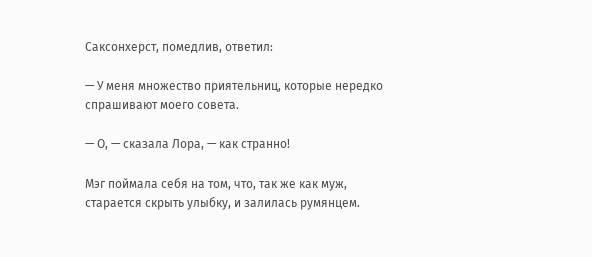Саксонхерст, помедлив, ответил:

— У меня множество приятельниц, которые нередко спрашивают моего совета.

— О, — сказала Лора, — как странно!

Мэг поймала себя на том, что, так же как муж, старается скрыть улыбку, и залилась румянцем.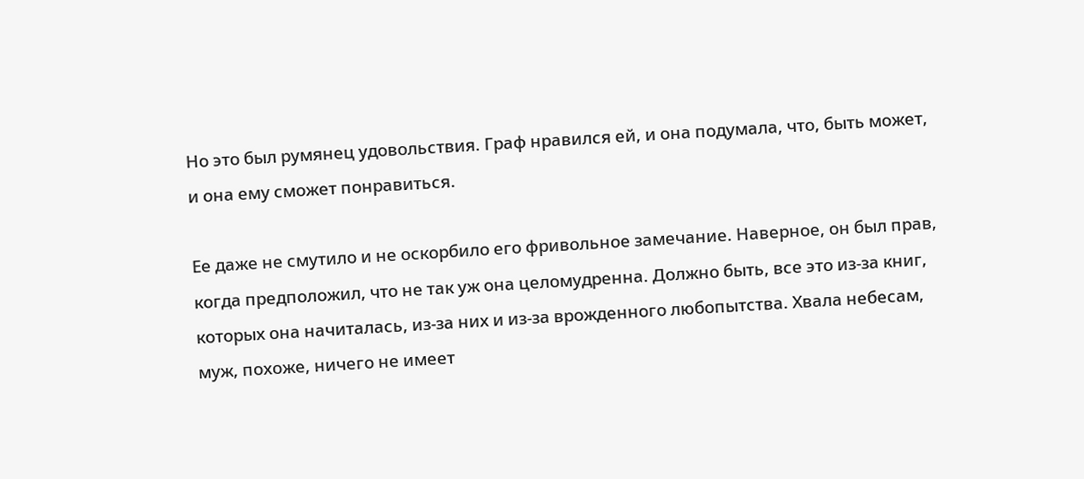Но это был румянец удовольствия. Граф нравился ей, и она подумала, что, быть может, и она ему сможет понравиться.

Ее даже не смутило и не оскорбило его фривольное замечание. Наверное, он был прав, когда предположил, что не так уж она целомудренна. Должно быть, все это из-за книг, которых она начиталась, из-за них и из-за врожденного любопытства. Хвала небесам, муж, похоже, ничего не имеет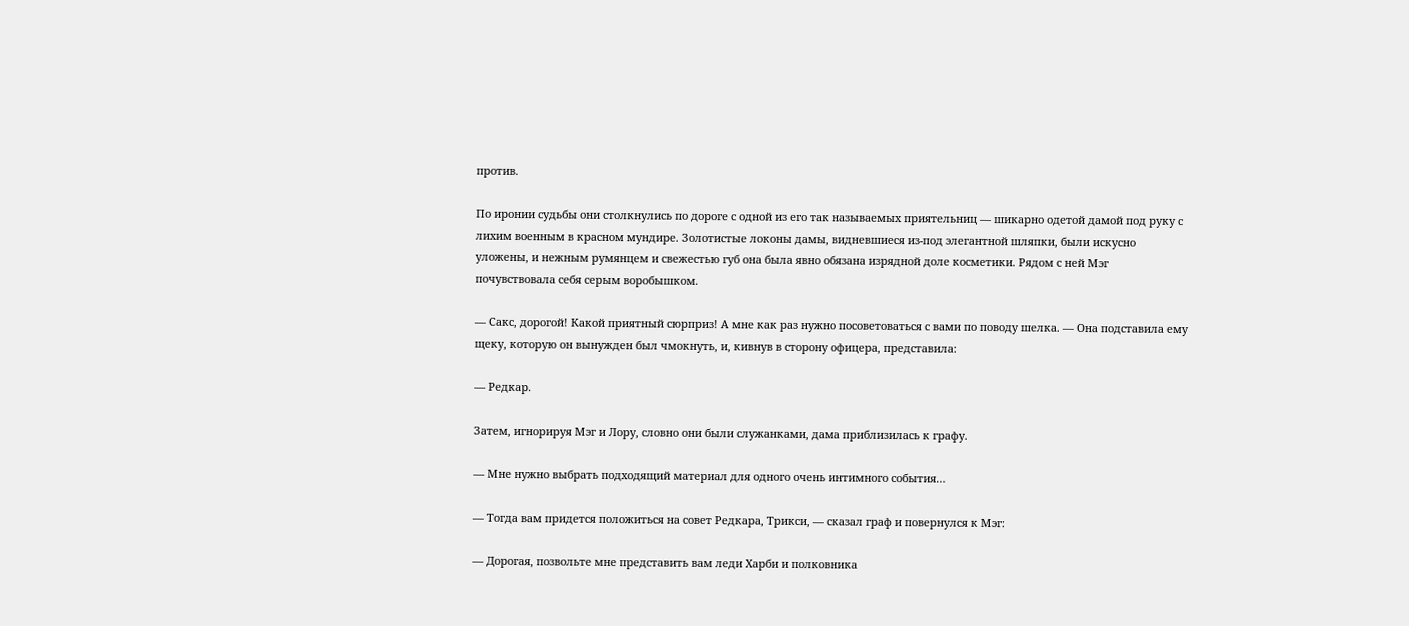против.

По иронии судьбы они столкнулись по дороге с одной из его так называемых приятельниц — шикарно одетой дамой под руку с лихим военным в красном мундире. Золотистые локоны дамы, видневшиеся из-под элегантной шляпки, были искусно уложены, и нежным румянцем и свежестью губ она была явно обязана изрядной доле косметики. Рядом с ней Мэг почувствовала себя серым воробышком.

— Сакс, дорогой! Какой приятный сюрприз! А мне как раз нужно посоветоваться с вами по поводу шелка. — Она подставила ему щеку, которую он вынужден был чмокнуть, и, кивнув в сторону офицера, представила:

— Редкар.

Затем, игнорируя Мэг и Лору, словно они были служанками, дама приблизилась к графу.

— Мне нужно выбрать подходящий материал для одного очень интимного события…

— Тогда вам придется положиться на совет Редкара, Трикси, — сказал граф и повернулся к Мэг:

— Дорогая, позвольте мне представить вам леди Харби и полковника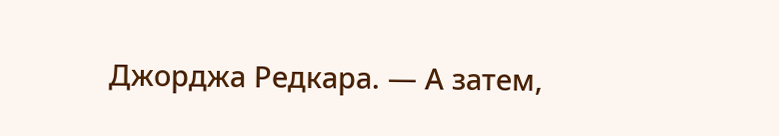Джорджа Редкара. — А затем,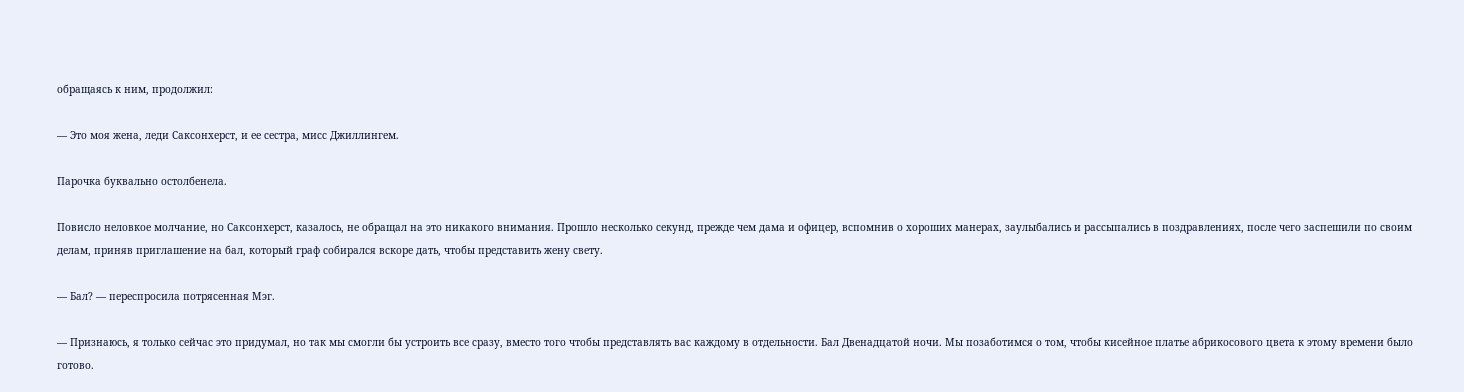обращаясь к ним, продолжил:

— Это моя жена, леди Саксонхерст, и ее сестра, мисс Джиллингем.

Парочка буквально остолбенела.

Повисло неловкое молчание, но Саксонхерст, казалось, не обращал на это никакого внимания. Прошло несколько секунд, прежде чем дама и офицер, вспомнив о хороших манерах, заулыбались и рассыпались в поздравлениях, после чего заспешили по своим делам, приняв приглашение на бал, который граф собирался вскоре дать, чтобы представить жену свету.

— Бал? — переспросила потрясенная Мэг.

— Признаюсь, я только сейчас это придумал, но так мы смогли бы устроить все сразу, вместо того чтобы представлять вас каждому в отдельности. Бал Двенадцатой ночи. Мы позаботимся о том, чтобы кисейное платье абрикосового цвета к этому времени было готово.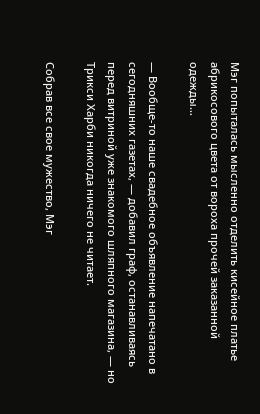Мэг попыталась мысленно отделить кисейное платье абрикосового цвета от вороха прочей заказанной одежды…

— Вообще-то наше свадебное объявление напечатано в сегодняшних газетах, — добавил граф, останавливаясь перед витриной уже знакомого шляпного магазина, — но Трикси Харби никогда ничего не читает.

Собрав все свое мужество, Мэг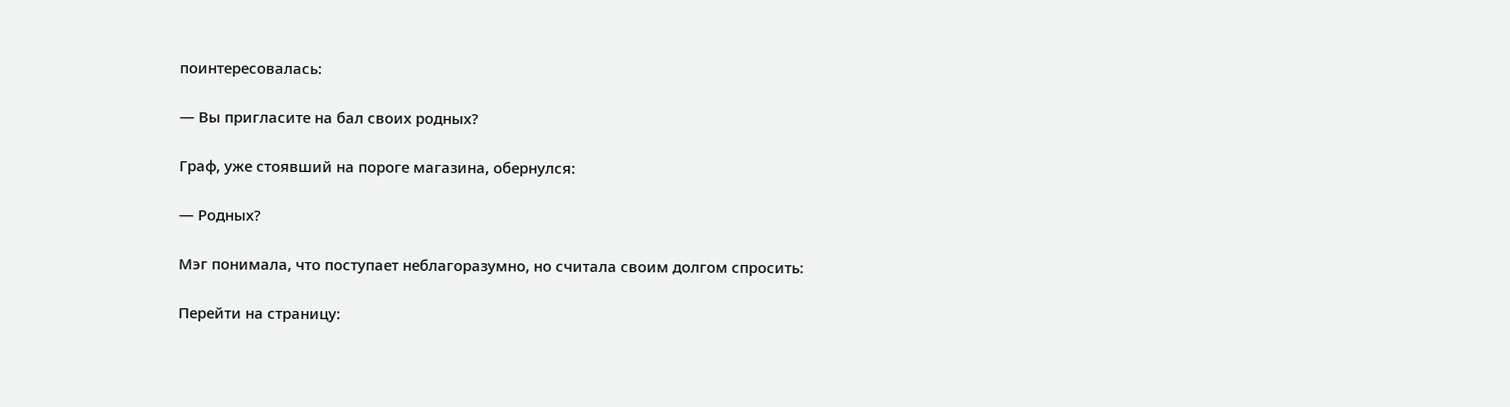поинтересовалась:

— Вы пригласите на бал своих родных?

Граф, уже стоявший на пороге магазина, обернулся:

— Родных?

Мэг понимала, что поступает неблагоразумно, но считала своим долгом спросить:

Перейти на страницу: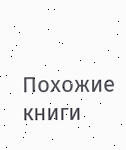Похожие книги